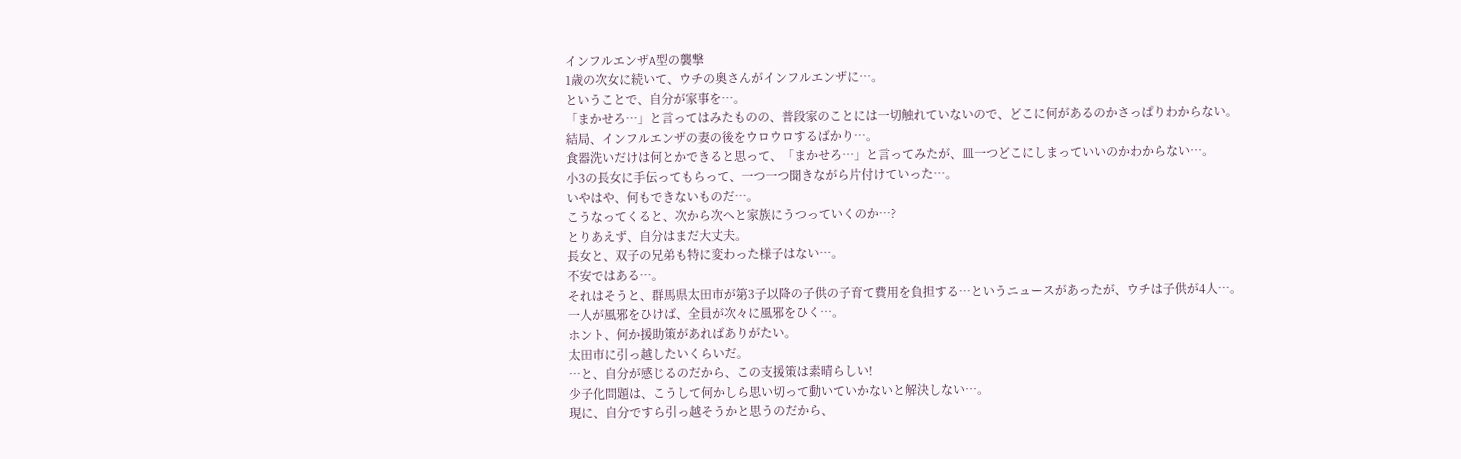インフルエンザA型の襲撃
1歳の次女に続いて、ウチの奥さんがインフルエンザに…。
ということで、自分が家事を…。
「まかせろ…」と言ってはみたものの、普段家のことには一切触れていないので、どこに何があるのかさっぱりわからない。
結局、インフルエンザの妻の後をウロウロするばかり…。
食器洗いだけは何とかできると思って、「まかせろ…」と言ってみたが、皿一つどこにしまっていいのかわからない…。
小3の長女に手伝ってもらって、一つ一つ聞きながら片付けていった…。
いやはや、何もできないものだ…。
こうなってくると、次から次へと家族にうつっていくのか…?
とりあえず、自分はまだ大丈夫。
長女と、双子の兄弟も特に変わった様子はない…。
不安ではある…。
それはそうと、群馬県太田市が第3子以降の子供の子育て費用を負担する…というニュースがあったが、ウチは子供が4人…。
一人が風邪をひけば、全員が次々に風邪をひく…。
ホント、何か援助策があればありがたい。
太田市に引っ越したいくらいだ。
…と、自分が感じるのだから、この支援策は素晴らしい!
少子化問題は、こうして何かしら思い切って動いていかないと解決しない…。
現に、自分ですら引っ越そうかと思うのだから、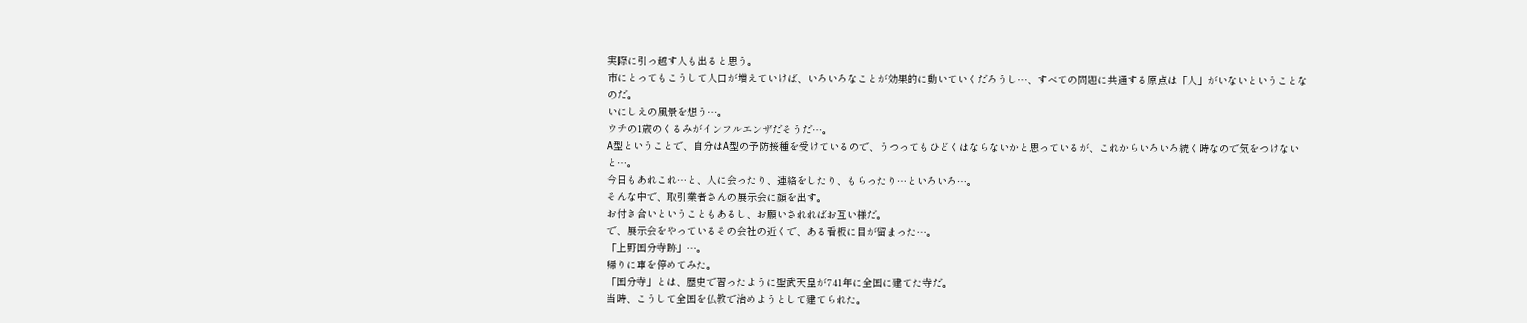実際に引っ越す人も出ると思う。
市にとってもこうして人口が増えていけば、いろいろなことが効果的に動いていくだろうし…、すべての問題に共通する原点は「人」がいないということなのだ。
いにしえの風景を想う…。
ウチの1歳のくるみがインフルエンザだそうだ…。
A型ということで、自分はA型の予防接種を受けているので、うつってもひどくはならないかと思っているが、これからいろいろ続く時なので気をつけないと…。
今日もあれこれ…と、人に会ったり、連絡をしたり、もらったり…といろいろ…。
そんな中で、取引業者さんの展示会に顔を出す。
お付き合いということもあるし、お願いされればお互い様だ。
で、展示会をやっているその会社の近くで、ある看板に目が留まった…。
「上野国分寺跡」…。
帰りに車を停めてみた。
「国分寺」とは、歴史で習ったように聖武天皇が741年に全国に建てた寺だ。
当時、こうして全国を仏教で治めようとして建てられた。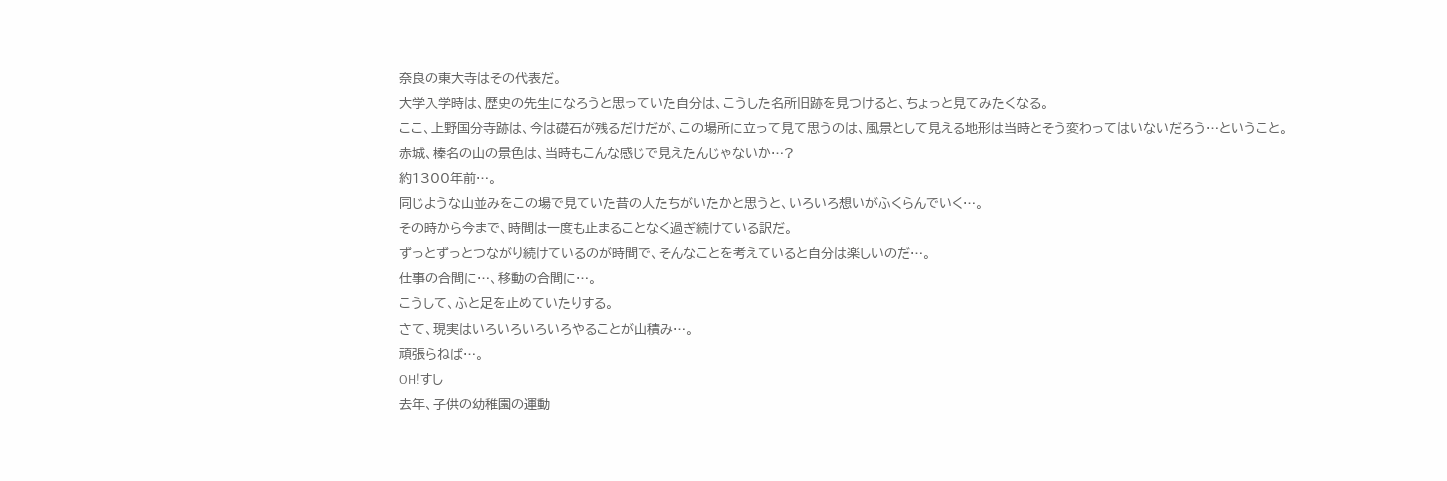奈良の東大寺はその代表だ。
大学入学時は、歴史の先生になろうと思っていた自分は、こうした名所旧跡を見つけると、ちょっと見てみたくなる。
ここ、上野国分寺跡は、今は礎石が残るだけだが、この場所に立って見て思うのは、風景として見える地形は当時とそう変わってはいないだろう…ということ。
赤城、榛名の山の景色は、当時もこんな感じで見えたんじゃないか…?
約1300年前…。
同じような山並みをこの場で見ていた昔の人たちがいたかと思うと、いろいろ想いがふくらんでいく…。
その時から今まで、時間は一度も止まることなく過ぎ続けている訳だ。
ずっとずっとつながり続けているのが時間で、そんなことを考えていると自分は楽しいのだ…。
仕事の合間に…、移動の合間に…。
こうして、ふと足を止めていたりする。
さて、現実はいろいろいろいろやることが山積み…。
頑張らねば…。
OH!すし
去年、子供の幼稚園の運動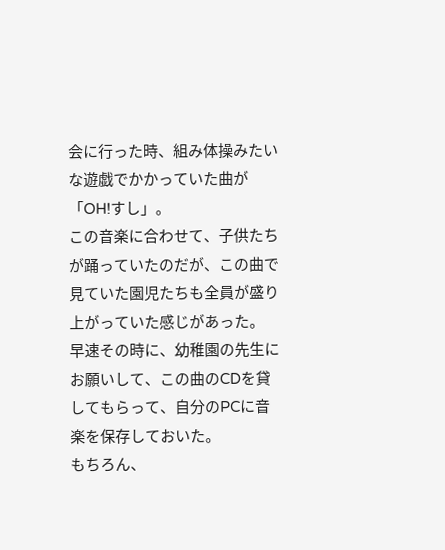会に行った時、組み体操みたいな遊戯でかかっていた曲が「OH!すし」。
この音楽に合わせて、子供たちが踊っていたのだが、この曲で見ていた園児たちも全員が盛り上がっていた感じがあった。
早速その時に、幼稚園の先生にお願いして、この曲のCDを貸してもらって、自分のPCに音楽を保存しておいた。
もちろん、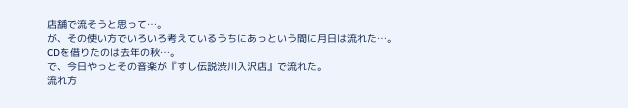店舗で流そうと思って…。
が、その使い方でいろいろ考えているうちにあっという間に月日は流れた…。
CDを借りたのは去年の秋…。
で、今日やっとその音楽が『すし伝説渋川入沢店』で流れた。
流れ方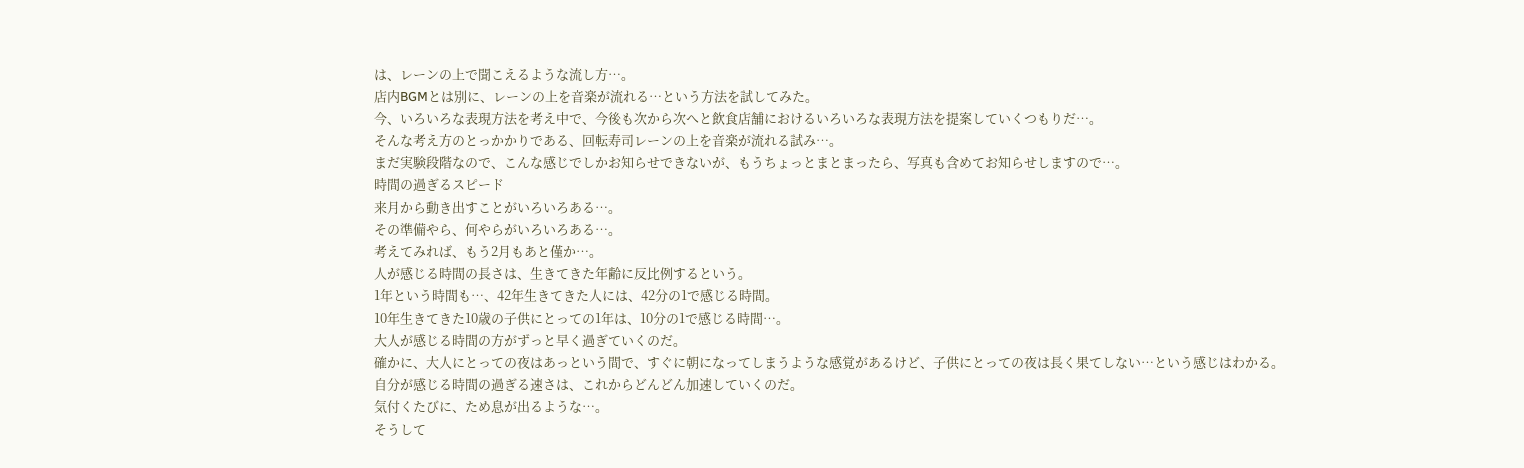は、レーンの上で聞こえるような流し方…。
店内BGMとは別に、レーンの上を音楽が流れる…という方法を試してみた。
今、いろいろな表現方法を考え中で、今後も次から次へと飲食店舗におけるいろいろな表現方法を提案していくつもりだ…。
そんな考え方のとっかかりである、回転寿司レーンの上を音楽が流れる試み…。
まだ実験段階なので、こんな感じでしかお知らせできないが、もうちょっとまとまったら、写真も含めてお知らせしますので…。
時間の過ぎるスピード
来月から動き出すことがいろいろある…。
その準備やら、何やらがいろいろある…。
考えてみれば、もう2月もあと僅か…。
人が感じる時間の長さは、生きてきた年齢に反比例するという。
1年という時間も…、42年生きてきた人には、42分の1で感じる時間。
10年生きてきた10歳の子供にとっての1年は、10分の1で感じる時間…。
大人が感じる時間の方がずっと早く過ぎていくのだ。
確かに、大人にとっての夜はあっという間で、すぐに朝になってしまうような感覚があるけど、子供にとっての夜は長く果てしない…という感じはわかる。
自分が感じる時間の過ぎる速さは、これからどんどん加速していくのだ。
気付くたびに、ため息が出るような…。
そうして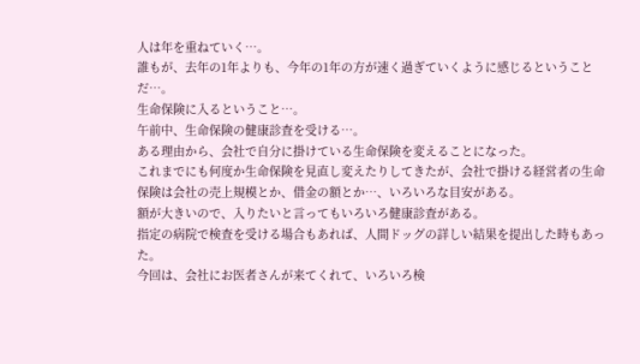人は年を重ねていく…。
誰もが、去年の1年よりも、今年の1年の方が速く過ぎていくように感じるということだ…。
生命保険に入るということ…。
午前中、生命保険の健康診査を受ける…。
ある理由から、会社で自分に掛けている生命保険を変えることになった。
これまでにも何度か生命保険を見直し変えたりしてきたが、会社で掛ける経営者の生命保険は会社の売上規模とか、借金の額とか…、いろいろな目安がある。
額が大きいので、入りたいと言ってもいろいろ健康診査がある。
指定の病院で検査を受ける場合もあれば、人間ドッグの詳しい結果を提出した時もあった。
今回は、会社にお医者さんが来てくれて、いろいろ検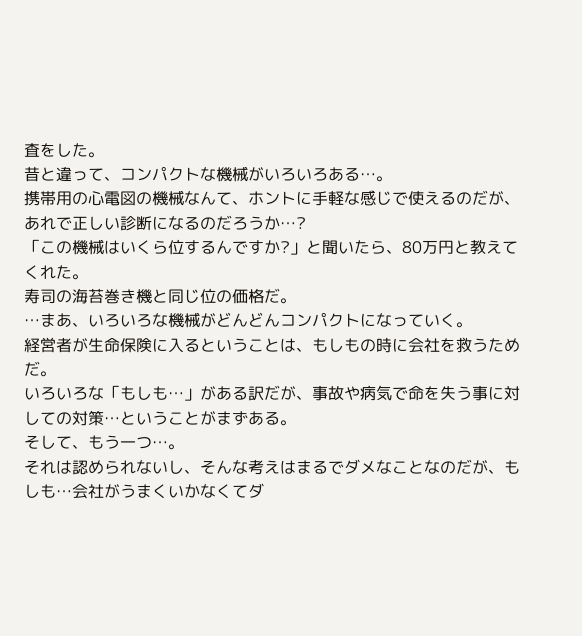査をした。
昔と違って、コンパクトな機械がいろいろある…。
携帯用の心電図の機械なんて、ホントに手軽な感じで使えるのだが、あれで正しい診断になるのだろうか…?
「この機械はいくら位するんですか?」と聞いたら、80万円と教えてくれた。
寿司の海苔巻き機と同じ位の価格だ。
…まあ、いろいろな機械がどんどんコンパクトになっていく。
経営者が生命保険に入るということは、もしもの時に会社を救うためだ。
いろいろな「もしも…」がある訳だが、事故や病気で命を失う事に対しての対策…ということがまずある。
そして、もう一つ…。
それは認められないし、そんな考えはまるでダメなことなのだが、もしも…会社がうまくいかなくてダ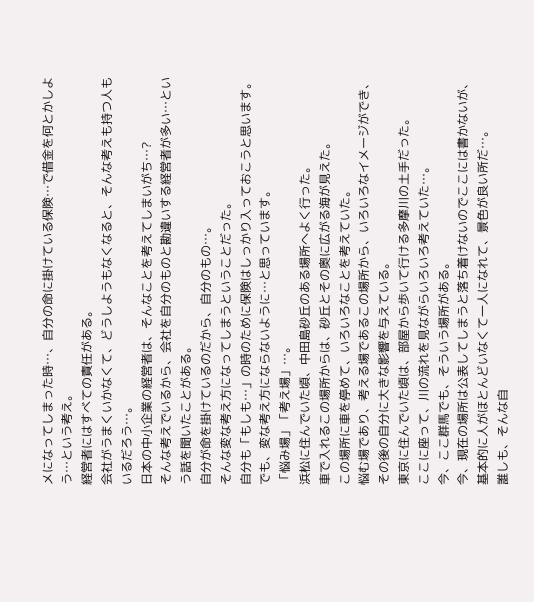メになってしまった時…、自分の命に掛けている保険…で借金を何とかしよう…という考え。
経営者にはすべての責任がある。
会社がうまくいかなくて、どうしようもなくなると、そんな考えも持つ人もいるだろう…。
日本の中小企業の経営者は、そんなことを考えてしまいがち…?
そんな考えでいるから、会社を自分のものと勘違いする経営者が多い…という話を聞いたことがある。
自分が命を掛けているのだから、自分のもの…。
そんな変な考え方になってしまうということだった。
自分も「もしも…」の時のために保険はしっかり入っておこうと思います。
でも、変な考え方にならないように…と思っています。
「悩み場」「考え場」…。
浜松に住んでいた頃、中田島砂丘のある場所へよく行った。
車で入れるこの場所からは、砂丘とその奥に広がる海が見えた。
この場所に車を停めて、いろいろなことを考えていた。
悩む場であり、考える場であるこの場所から、いろいろなイメージができ、その後の自分に大きな影響を与えている。
東京に住んでいた頃は、部屋から歩いて行ける多摩川の土手だった。
ここに座って、川の流れを見ながらいろいろ考えていた…。
今、ここ群馬でも、そういう場所がある。
今、現在の場所は公表してしまうと落ち着けないのでここには書かないが、基本的に人がほとんどいなくて一人になれて、景色が良い所だ…。
誰しも、そんな自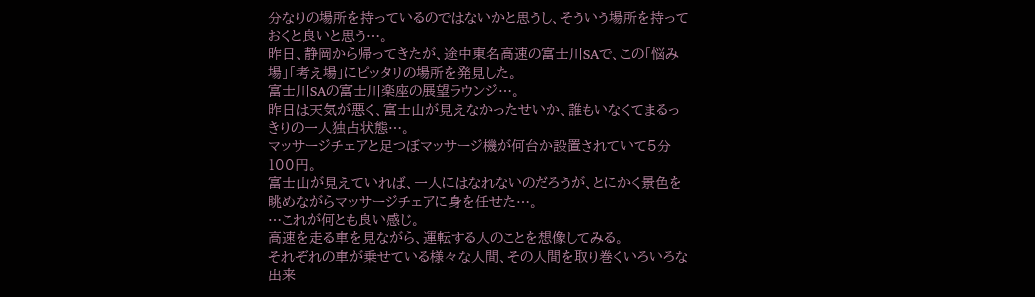分なりの場所を持っているのではないかと思うし、そういう場所を持っておくと良いと思う…。
昨日、静岡から帰ってきたが、途中東名高速の富士川SAで、この「悩み場」「考え場」にピッタリの場所を発見した。
富士川SAの富士川楽座の展望ラウンジ…。
昨日は天気が悪く、富士山が見えなかったせいか、誰もいなくてまるっきりの一人独占状態…。
マッサージチェアと足つぼマッサージ機が何台か設置されていて5分100円。
富士山が見えていれば、一人にはなれないのだろうが、とにかく景色を眺めながらマッサージチェアに身を任せた…。
…これが何とも良い感じ。
高速を走る車を見ながら、運転する人のことを想像してみる。
それぞれの車が乗せている様々な人間、その人間を取り巻くいろいろな出来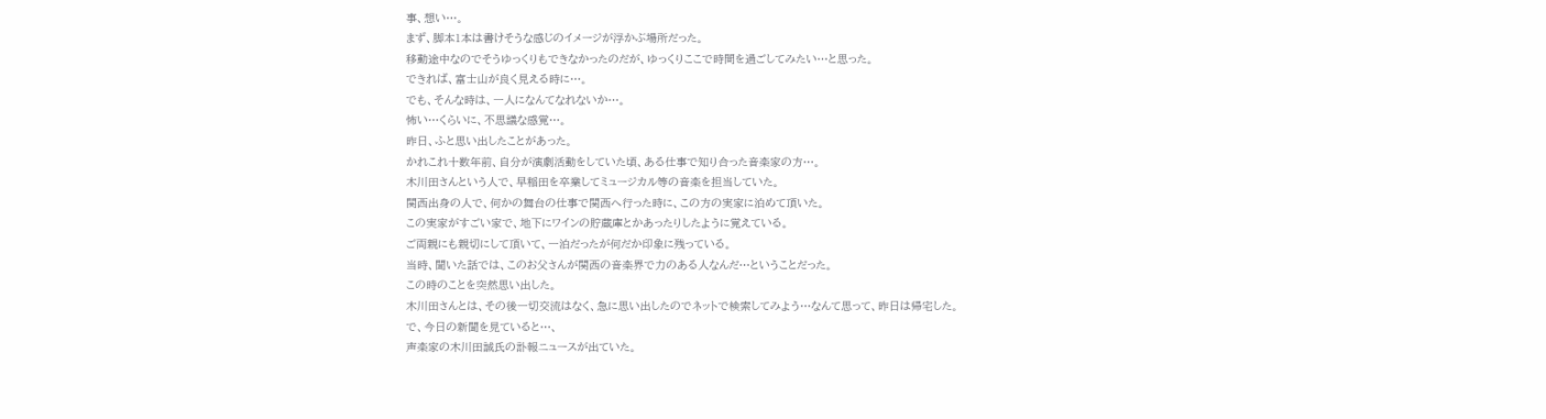事、想い…。
まず、脚本1本は書けそうな感じのイメージが浮かぶ場所だった。
移動途中なのでそうゆっくりもできなかったのだが、ゆっくりここで時間を過ごしてみたい…と思った。
できれば、富士山が良く見える時に…。
でも、そんな時は、一人になんてなれないか…。
怖い…くらいに、不思議な感覚…。
昨日、ふと思い出したことがあった。
かれこれ十数年前、自分が演劇活動をしていた頃、ある仕事で知り合った音楽家の方…。
木川田さんという人で、早稲田を卒業してミュージカル等の音楽を担当していた。
関西出身の人で、何かの舞台の仕事で関西へ行った時に、この方の実家に泊めて頂いた。
この実家がすごい家で、地下にワインの貯蔵庫とかあったりしたように覚えている。
ご両親にも親切にして頂いて、一泊だったが何だか印象に残っている。
当時、聞いた話では、このお父さんが関西の音楽界で力のある人なんだ…ということだった。
この時のことを突然思い出した。
木川田さんとは、その後一切交流はなく、急に思い出したのでネットで検索してみよう…なんて思って、昨日は帰宅した。
で、今日の新聞を見ていると…、
声楽家の木川田誠氏の訃報ニュースが出ていた。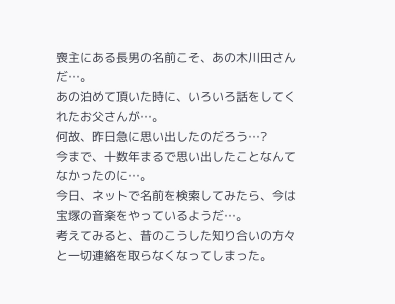喪主にある長男の名前こそ、あの木川田さんだ…。
あの泊めて頂いた時に、いろいろ話をしてくれたお父さんが…。
何故、昨日急に思い出したのだろう…?
今まで、十数年まるで思い出したことなんてなかったのに…。
今日、ネットで名前を検索してみたら、今は宝塚の音楽をやっているようだ…。
考えてみると、昔のこうした知り合いの方々と一切連絡を取らなくなってしまった。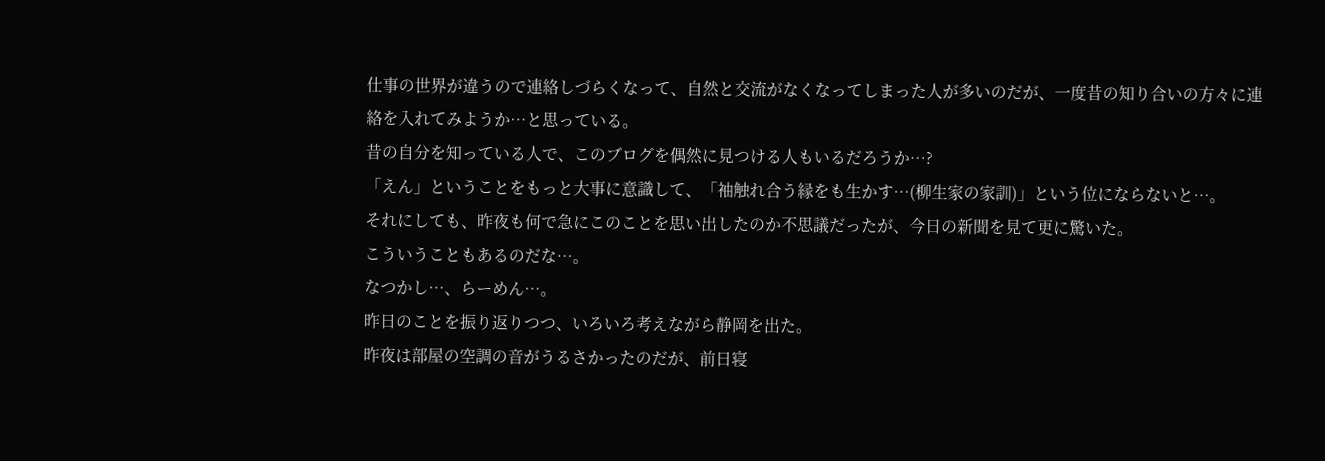仕事の世界が違うので連絡しづらくなって、自然と交流がなくなってしまった人が多いのだが、一度昔の知り合いの方々に連絡を入れてみようか…と思っている。
昔の自分を知っている人で、このブログを偶然に見つける人もいるだろうか…?
「えん」ということをもっと大事に意識して、「袖触れ合う縁をも生かす…(柳生家の家訓)」という位にならないと…。
それにしても、昨夜も何で急にこのことを思い出したのか不思議だったが、今日の新聞を見て更に驚いた。
こういうこともあるのだな…。
なつかし…、らーめん…。
昨日のことを振り返りつつ、いろいろ考えながら静岡を出た。
昨夜は部屋の空調の音がうるさかったのだが、前日寝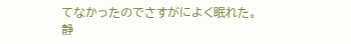てなかったのでさすがによく眠れた。
静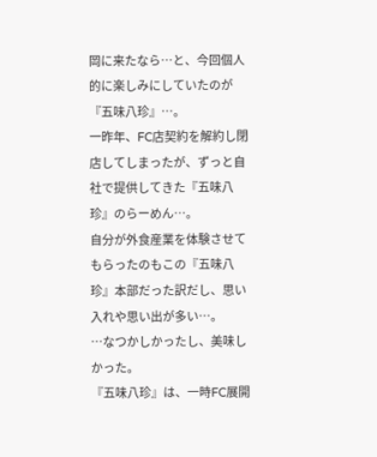岡に来たなら…と、今回個人的に楽しみにしていたのが『五味八珍』…。
一昨年、FC店契約を解約し閉店してしまったが、ずっと自社で提供してきた『五味八珍』のらーめん…。
自分が外食産業を体験させてもらったのもこの『五味八珍』本部だった訳だし、思い入れや思い出が多い…。
…なつかしかったし、美味しかった。
『五味八珍』は、一時FC展開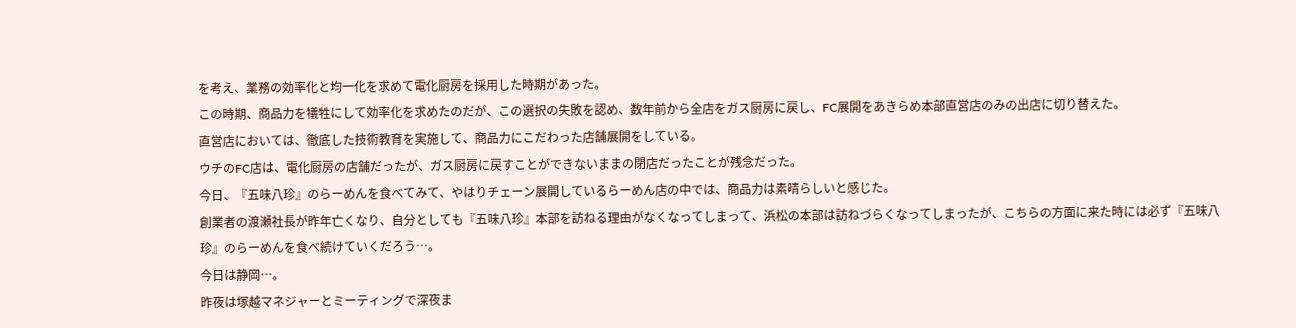を考え、業務の効率化と均一化を求めて電化厨房を採用した時期があった。
この時期、商品力を犠牲にして効率化を求めたのだが、この選択の失敗を認め、数年前から全店をガス厨房に戻し、FC展開をあきらめ本部直営店のみの出店に切り替えた。
直営店においては、徹底した技術教育を実施して、商品力にこだわった店舗展開をしている。
ウチのFC店は、電化厨房の店舗だったが、ガス厨房に戻すことができないままの閉店だったことが残念だった。
今日、『五味八珍』のらーめんを食べてみて、やはりチェーン展開しているらーめん店の中では、商品力は素晴らしいと感じた。
創業者の渡瀬社長が昨年亡くなり、自分としても『五味八珍』本部を訪ねる理由がなくなってしまって、浜松の本部は訪ねづらくなってしまったが、こちらの方面に来た時には必ず『五味八珍』のらーめんを食べ続けていくだろう…。
今日は静岡…。
昨夜は塚越マネジャーとミーティングで深夜ま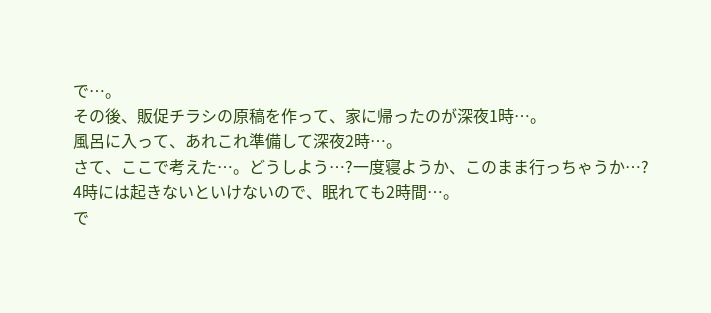で…。
その後、販促チラシの原稿を作って、家に帰ったのが深夜1時…。
風呂に入って、あれこれ準備して深夜2時…。
さて、ここで考えた…。どうしよう…?一度寝ようか、このまま行っちゃうか…?
4時には起きないといけないので、眠れても2時間…。
で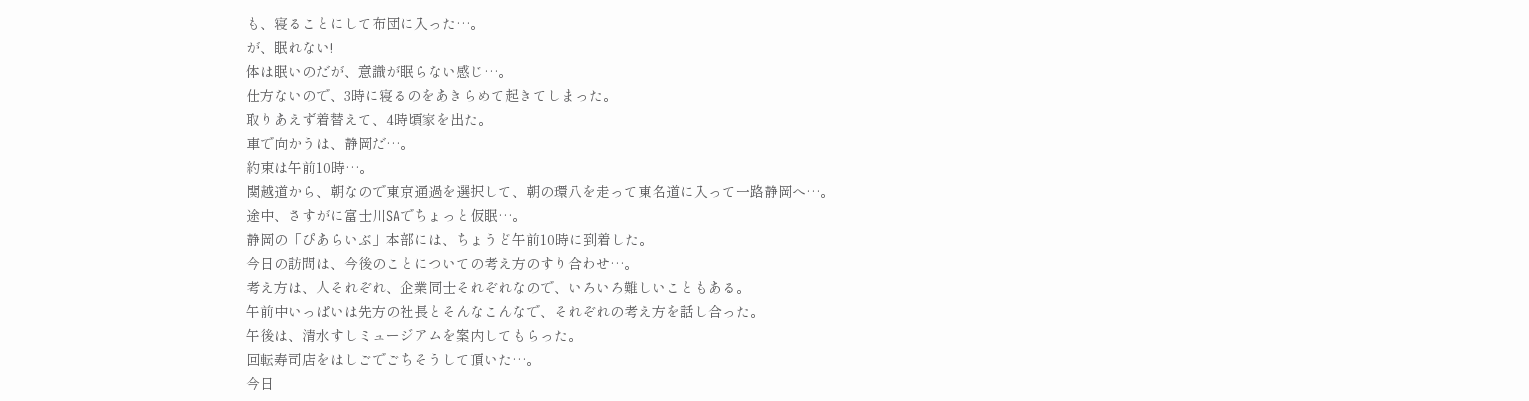も、寝ることにして布団に入った…。
が、眠れない!
体は眠いのだが、意識が眠らない感じ…。
仕方ないので、3時に寝るのをあきらめて起きてしまった。
取りあえず着替えて、4時頃家を出た。
車で向かうは、静岡だ…。
約束は午前10時…。
関越道から、朝なので東京通過を選択して、朝の環八を走って東名道に入って一路静岡へ…。
途中、さすがに富士川SAでちょっと仮眠…。
静岡の「ぴあらいぶ」本部には、ちょうど午前10時に到着した。
今日の訪問は、今後のことについての考え方のすり合わせ…。
考え方は、人それぞれ、企業同士それぞれなので、いろいろ難しいこともある。
午前中いっぱいは先方の社長とそんなこんなで、それぞれの考え方を話し合った。
午後は、清水すしミュージアムを案内してもらった。
回転寿司店をはしごでごちそうして頂いた…。
今日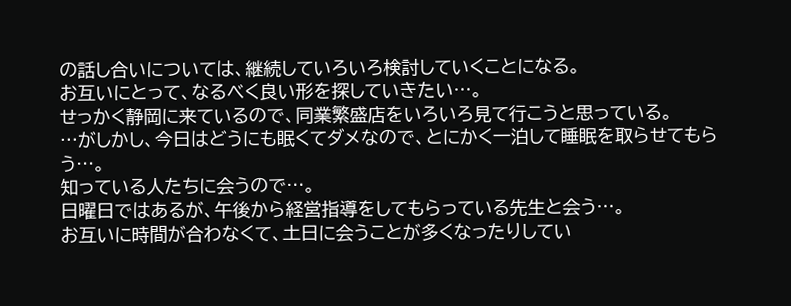の話し合いについては、継続していろいろ検討していくことになる。
お互いにとって、なるべく良い形を探していきたい…。
せっかく静岡に来ているので、同業繁盛店をいろいろ見て行こうと思っている。
…がしかし、今日はどうにも眠くてダメなので、とにかく一泊して睡眠を取らせてもらう…。
知っている人たちに会うので…。
日曜日ではあるが、午後から経営指導をしてもらっている先生と会う…。
お互いに時間が合わなくて、土日に会うことが多くなったりしてい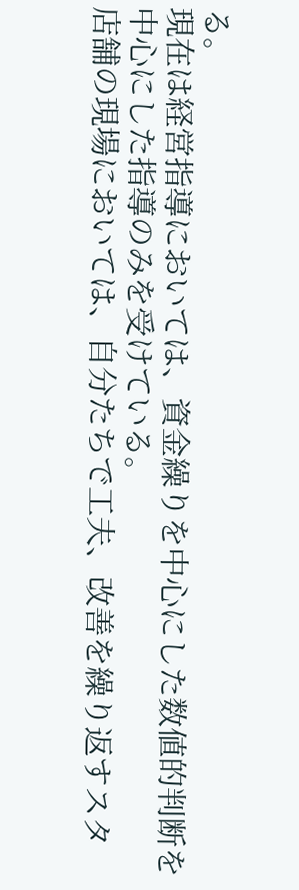る。
現在は経営指導においては、資金繰りを中心にした数値的判断を中心にした指導のみを受けている。
店舗の現場においては、自分たちで工夫、改善を繰り返すスタ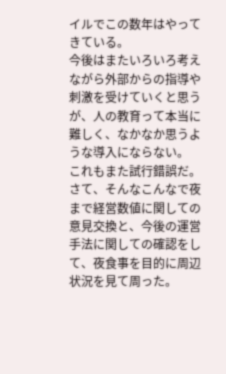イルでこの数年はやってきている。
今後はまたいろいろ考えながら外部からの指導や刺激を受けていくと思うが、人の教育って本当に難しく、なかなか思うような導入にならない。
これもまた試行錯誤だ。
さて、そんなこんなで夜まで経営数値に関しての意見交換と、今後の運営手法に関しての確認をして、夜食事を目的に周辺状況を見て周った。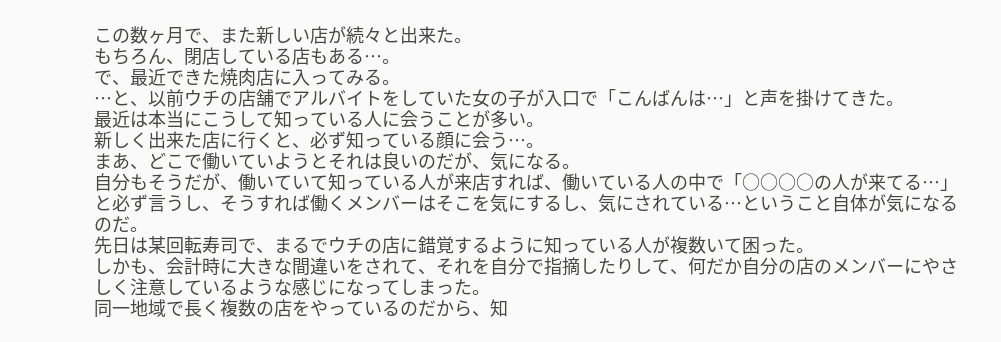この数ヶ月で、また新しい店が続々と出来た。
もちろん、閉店している店もある…。
で、最近できた焼肉店に入ってみる。
…と、以前ウチの店舗でアルバイトをしていた女の子が入口で「こんばんは…」と声を掛けてきた。
最近は本当にこうして知っている人に会うことが多い。
新しく出来た店に行くと、必ず知っている顔に会う…。
まあ、どこで働いていようとそれは良いのだが、気になる。
自分もそうだが、働いていて知っている人が来店すれば、働いている人の中で「○○○○の人が来てる…」と必ず言うし、そうすれば働くメンバーはそこを気にするし、気にされている…ということ自体が気になるのだ。
先日は某回転寿司で、まるでウチの店に錯覚するように知っている人が複数いて困った。
しかも、会計時に大きな間違いをされて、それを自分で指摘したりして、何だか自分の店のメンバーにやさしく注意しているような感じになってしまった。
同一地域で長く複数の店をやっているのだから、知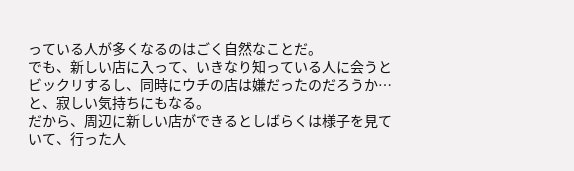っている人が多くなるのはごく自然なことだ。
でも、新しい店に入って、いきなり知っている人に会うとビックリするし、同時にウチの店は嫌だったのだろうか…と、寂しい気持ちにもなる。
だから、周辺に新しい店ができるとしばらくは様子を見ていて、行った人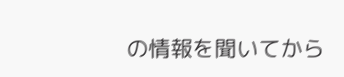の情報を聞いてから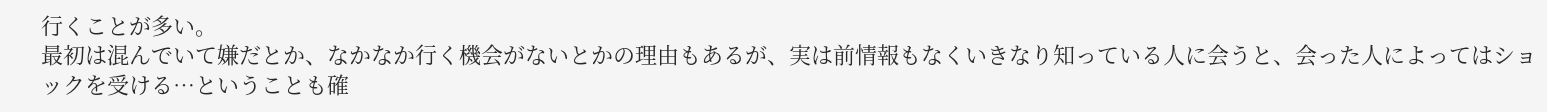行くことが多い。
最初は混んでいて嫌だとか、なかなか行く機会がないとかの理由もあるが、実は前情報もなくいきなり知っている人に会うと、会った人によってはショックを受ける…ということも確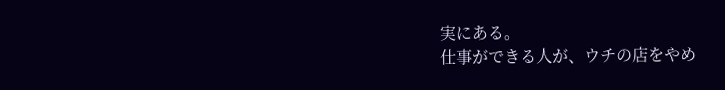実にある。
仕事ができる人が、ウチの店をやめ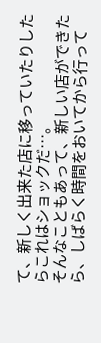て、新しく出来た店に移っていたりしたらこれはショックだ…。
そんなこともあって、新しい店ができたら、しばらく時間をおいてから行って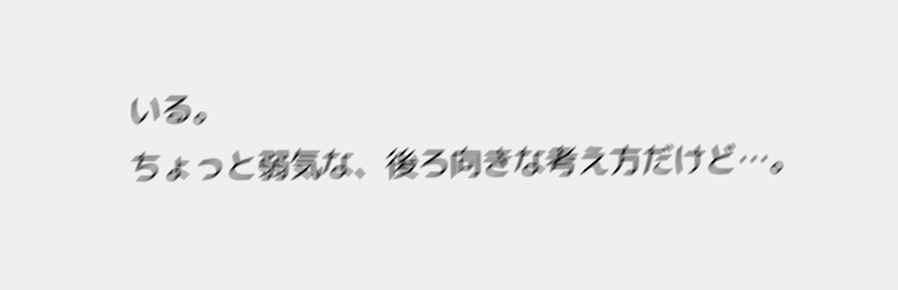いる。
ちょっと弱気な、後ろ向きな考え方だけど…。